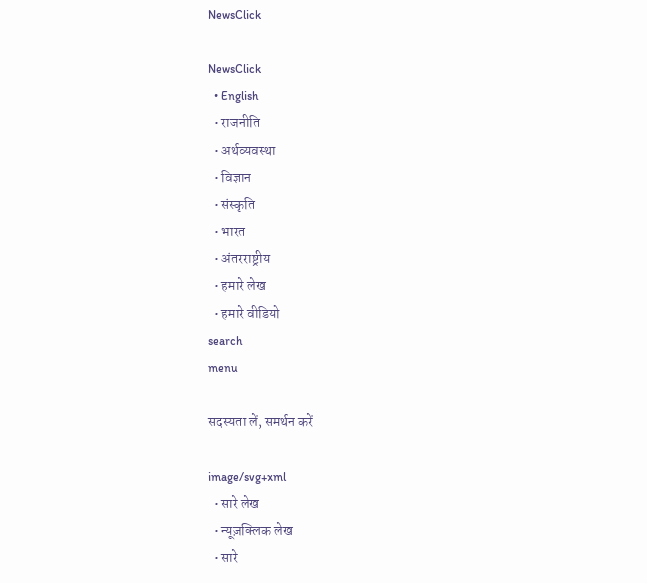NewsClick

NewsClick
  • English
  • राजनीति
  • अर्थव्यवस्था
  • विज्ञान
  • संस्कृति
  • भारत
  • अंतरराष्ट्रीय
  • हमारे लेख
  • हमारे वीडियो
search
menu

सदस्यता लें, समर्थन करें

image/svg+xml
  • सारे लेख
  • न्यूज़क्लिक लेख
  • सारे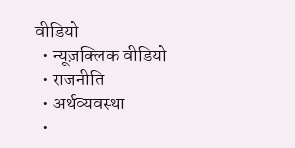वीडियो
  • न्यूज़क्लिक वीडियो
  • राजनीति
  • अर्थव्यवस्था
  •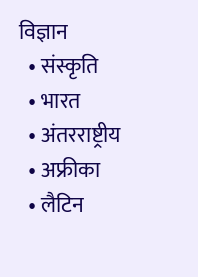विज्ञान
  • संस्कृति
  • भारत
  • अंतरराष्ट्रीय
  • अफ्रीका
  • लैटिन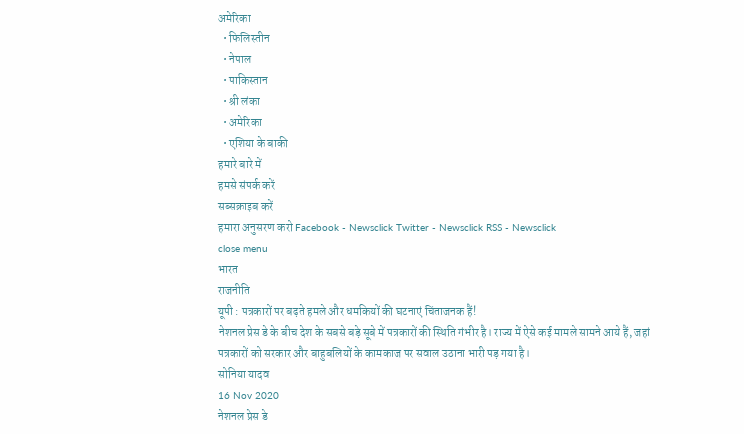अमेरिका
  • फिलिस्तीन
  • नेपाल
  • पाकिस्तान
  • श्री लंका
  • अमेरिका
  • एशिया के बाकी
हमारे बारे में
हमसे संपर्क करें
सब्सक्राइब करें
हमारा अनुसरण करो Facebook - Newsclick Twitter - Newsclick RSS - Newsclick
close menu
भारत
राजनीति
यूपी : पत्रकारों पर बढ़ते हमले और धमकियों की घटनाएं चिंताजनक हैं!
नेशनल प्रेस डे के बीच देश के सबसे बड़े सूबे में पत्रकारों की स्थिति गंभीर है। राज्य में ऐसे कई मामले सामने आये हैं, जहां पत्रकारों को सरकार और बाहुबलियों के कामकाज पर सवाल उठाना भारी पड़ गया है।
सोनिया यादव
16 Nov 2020
नेशनल प्रेस डे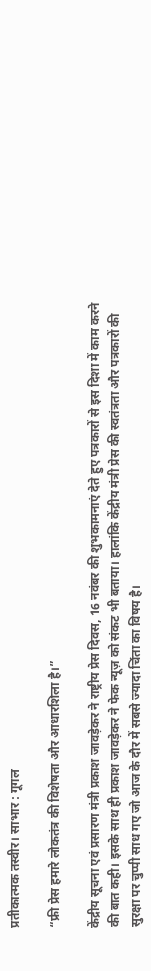प्रतीकात्मक तस्वीर। साभार : गूगल

“फ्री प्रेस हमारे लोकतंत्र की विशेषता और आधारशिला है।”

केंद्रीय सूचना एवं प्रसारण मंत्री प्रकाश जावड़ेकर ने राष्ट्रीय प्रेस दिवस, 16 नवंबर की शुभकामनाएं देते हुए पत्रकारों से इस दिशा में काम करने की बात कही। इसके साथ ही प्रकाश जावड़ेकर ने फेक न्यूज़ को संकट भी बताया। हालांकि केंद्रीय मंत्री प्रेस की स्वतंत्रता और पत्रकारों की सुरक्षा पर चुप्पी साध गए जो आज के दौर में सबसे ज्यादा चिंता का विषय है।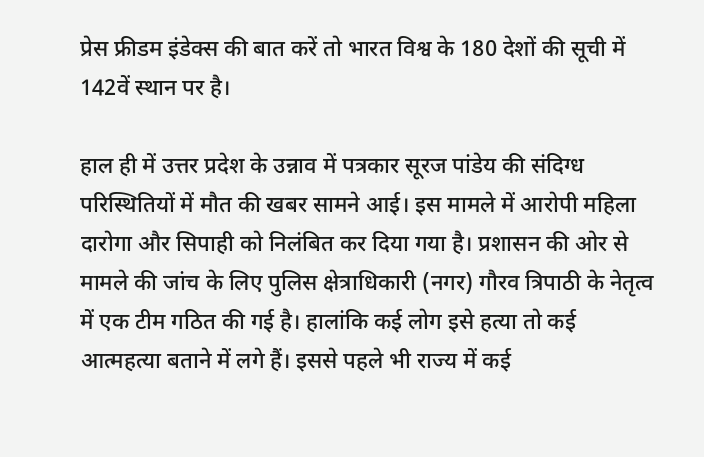प्रेस फ्रीडम इंडेक्स की बात करें तो भारत विश्व के 180 देशों की सूची में 142वें स्थान पर है।

हाल ही में उत्तर प्रदेश के उन्नाव में पत्रकार सूरज पांडेय की संदिग्ध परिस्थितियों में मौत की खबर सामने आई। इस मामले में आरोपी महिला दारोगा और सिपाही को निलंबित कर दिया गया है। प्रशासन की ओर से मामले की जांच के लिए पुलिस क्षेत्राधिकारी (नगर) गौरव त्रिपाठी के नेतृत्व में एक टीम गठित की गई है। हालांकि कई लोग इसे हत्या तो कई आत्महत्या बताने में लगे हैं। इससे पहले भी राज्य में कई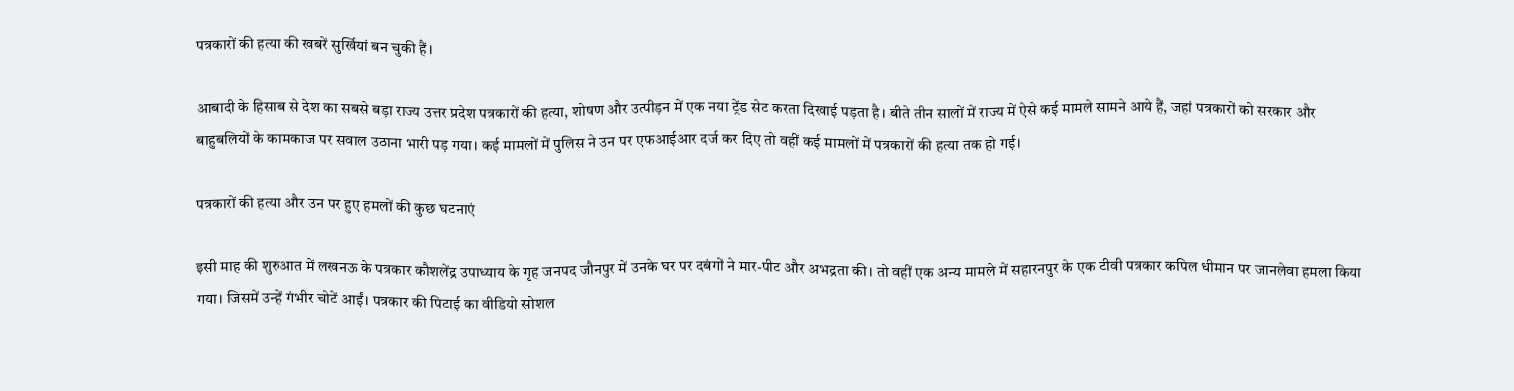पत्रकारों की हत्या की खबरें सुर्खियां बन चुकी हैं।

आबादी के हिसाब से देश का सबसे बड़ा राज्य उत्तर प्रदेश पत्रकारों की हत्या, शोषण और उत्पीड़न में एक नया ट्रेंड सेट करता दिखाई पड़ता है। बीते तीन सालों में राज्य में ऐसे कई मामले सामने आये हैं, जहां पत्रकारों को सरकार और बाहुबलियों के कामकाज पर सवाल उठाना भारी पड़ गया। कई मामलों में पुलिस ने उन पर एफआईआर दर्ज कर दिए तो वहीं कई मामलों में पत्रकारों की हत्या तक हो गई।

पत्रकारों की हत्या और उन पर हुए हमलों की कुछ घटनाएं

इसी माह की शुरुआत में लखनऊ के पत्रकार कौशलेंद्र उपाध्याय के गृह जनपद जौनपुर में उनके घर पर दबंगों ने मार-पीट और अभद्रता की। तो वहीं एक अन्य मामले में सहारनपुर के एक टीवी पत्रकार कपिल धीमान पर जानलेवा हमला किया गया। जिसमें उन्हें गंभीर चोटें आईं। पत्रकार की पिटाई का वीडियो सोशल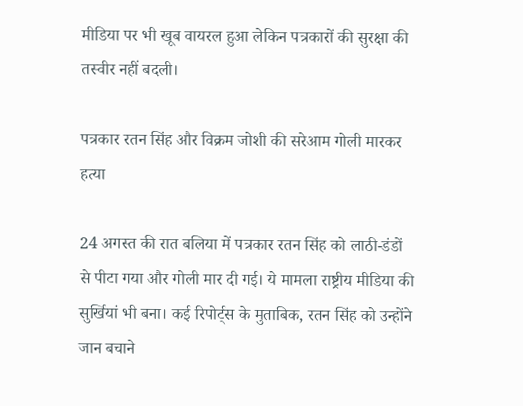मीडिया पर भी खूब वायरल हुआ लेकिन पत्रकारों की सुरक्षा की तस्वीर नहीं बदली।

पत्रकार रतन सिंह और विक्रम जोशी की सरेआम गोली मारकर हत्या

24 अगस्त की रात बलिया में पत्रकार रतन सिंह को लाठी-डंडों से पीटा गया और गोली मार दी गई। ये मामला राष्ट्रीय मीडिया की सुर्खियां भी बना। कई रिपोर्ट्स के मुताबिक, रतन सिंह को उन्होंने जान बचाने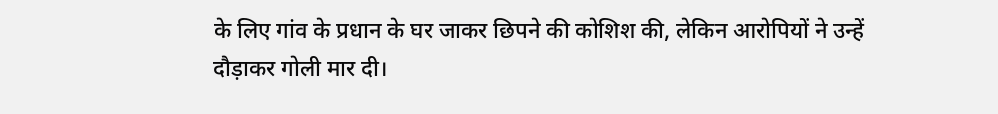के लिए गांव के प्रधान के घर जाकर छिपने की कोशिश की, लेकिन आरोपियों ने उन्हें दौड़ाकर गोली मार दी।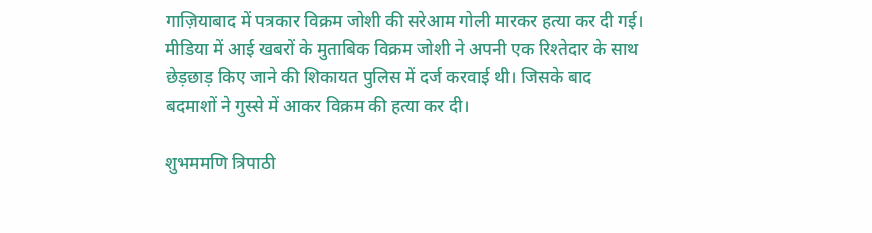गाज़ियाबाद में पत्रकार विक्रम जोशी की सरेआम गोली मारकर हत्या कर दी गई। मीडिया में आई खबरों के मुताबिक विक्रम जोशी ने अपनी एक रिश्तेदार के साथ छेड़छाड़ किए जाने की शिकायत पुलिस में दर्ज करवाई थी। जिसके बाद बदमाशों ने गुस्से में आकर विक्रम की हत्या कर दी।

शुभममणि त्रिपाठी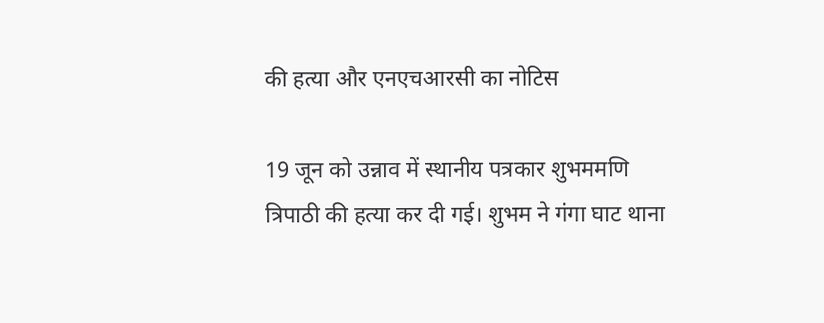की हत्या और एनएचआरसी का नोटिस

19 जून को उन्नाव में स्थानीय पत्रकार शुभममणि त्रिपाठी की हत्या कर दी गई। शुभम ने गंगा घाट थाना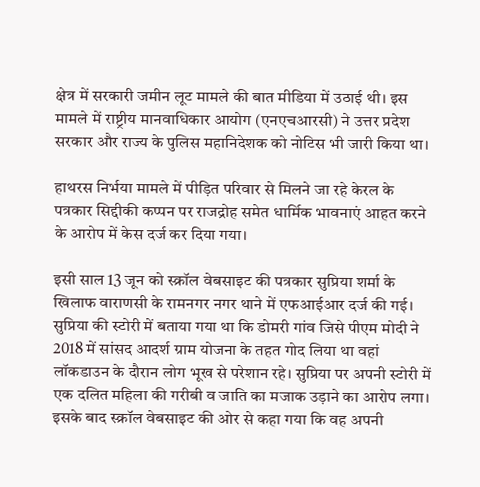क्षेत्र में सरकारी जमीन लूट मामले की बात मीडिया में उठाई थी। इस मामले में राष्ट्रीय मानवाधिकार आयोग (एनएचआरसी) ने उत्तर प्रदेश सरकार और राज्य के पुलिस महानिदेशक को नोटिस भी जारी किया था।

हाथरस निर्भया मामले में पीड़ित परिवार से मिलने जा रहे केरल के पत्रकार सिद्दीकी कप्पन पर राजद्रोह समेत धार्मिक भावनाएं आहत करने के आरोप में केस दर्ज कर दिया गया।

इसी साल 13 जून को स्क्रॉल वेबसाइट की पत्रकार सुप्रिया शर्मा के खिलाफ वाराणसी के रामनगर नगर थाने में एफआईआर दर्ज की गई। सुप्रिया की स्टोरी में बताया गया था कि डोमरी गांव जिसे पीएम मोदी ने 2018 में सांसद आदर्श ग्राम योजना के तहत गोद लिया था वहां लॉकडाउन के दौरान लोग भूख से परेशान रहे। सुप्रिया पर अपनी स्टोरी में एक दलित महिला की गरीबी व जाति का मजाक उड़ाने का आरोप लगा। इसके बाद स्क्रॉल वेबसाइट की ओर से कहा गया कि वह अपनी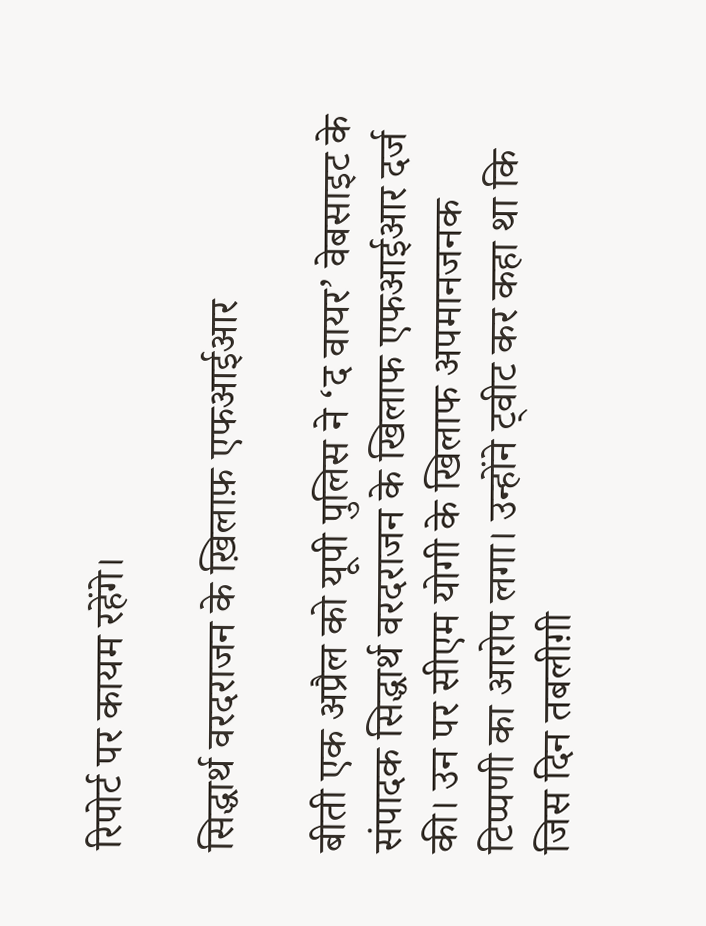रिपोर्ट पर कायम रहेंगे।

सिद्धार्थ वरदराजन के ख़िलाफ़ एफआईआर

बीती एक अप्रैल को यूपी पुलिस ने ‘द वायर’ वेबसाइट के संपादक सिद्धार्थ वरदराजन के खिलाफ एफआईआर दर्ज की। उन पर सीएम योगी के खिलाफ अपमानजनक टिप्पणी का आरोप लगा। उन्होंने ट्वीट कर कहा था कि जिस दिन तबलीग़ी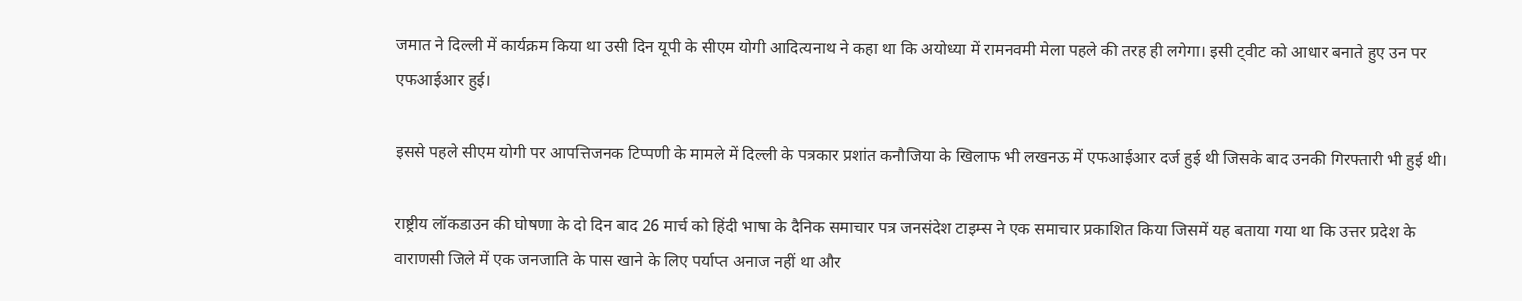जमात ने दिल्ली में कार्यक्रम किया था उसी दिन यूपी के सीएम योगी आदित्यनाथ ने कहा था कि अयोध्या में रामनवमी मेला पहले की तरह ही लगेगा। इसी ट्वीट को आधार बनाते हुए उन पर एफआईआर हुई।

इससे पहले सीएम योगी पर आपत्तिजनक टिप्पणी के मामले में दिल्ली के पत्रकार प्रशांत कनौजिया के खिलाफ भी लखनऊ में एफआईआर दर्ज हुई थी जिसके बाद उनकी गिरफ्तारी भी हुई थी।

राष्ट्रीय लॉकडाउन की घोषणा के दो दिन बाद 26 मार्च को हिंदी भाषा के दैनिक समाचार पत्र जनसंदेश टाइम्स ने एक समाचार प्रकाशित किया जिसमें यह बताया गया था कि उत्तर प्रदेश के वाराणसी जिले में एक जनजाति के पास खाने के लिए पर्याप्त अनाज नहीं था और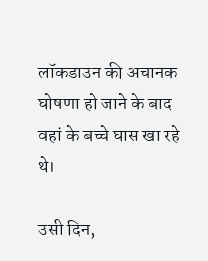लॉकडाउन की अचानक घोषणा हो जाने के बाद वहां के बच्चे घास खा रहे थे।

उसी दिन,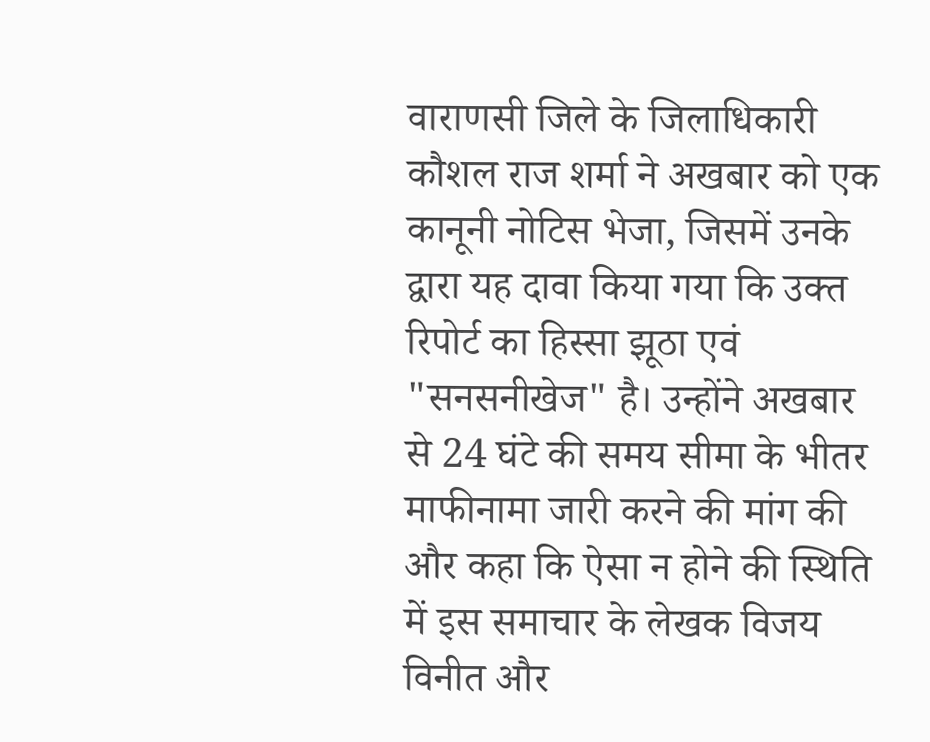वाराणसी जिले के जिलाधिकारी कौशल राज शर्मा ने अखबार को एक कानूनी नोटिस भेजा, जिसमें उनके द्वारा यह दावा किया गया कि उक्त रिपोर्ट का हिस्सा झूठा एवं "सनसनीखेज" है। उन्होंने अखबार से 24 घंटे की समय सीमा के भीतर माफीनामा जारी करने की मांग की और कहा कि ऐसा न होने की स्थिति में इस समाचार के लेखक विजय विनीत और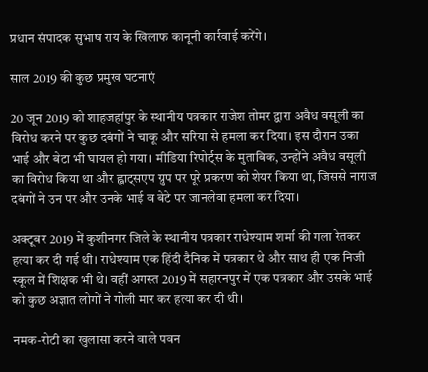प्रधान संपादक सुभाष राय के खिलाफ कानूनी कार्रवाई करेंगे।

साल 2019 की कुछ प्रमुख घटनाएं

20 जून 2019 को शाहजहांपुर के स्थानीय पत्रकार राजेश तोमर द्वारा अवैध वसूली का विरोध करने पर कुछ दबंगों ने चाकू और सरिया से हमला कर दिया। इस दौरान उका भाई और बेटा भी घायल हो गया। मीडिया रिपोर्ट्स के मुताबिक, उन्होंने अवैध वसूली का विरोध किया था और ह्वाट्सएप ग्रुप पर पूरे प्रकरण को शेयर किया था, जिससे नाराज दबंगों ने उन पर और उनके भाई व बेटे पर जानलेवा हमला कर दिया।

अक्टूबर 2019 में कुशीनगर जिले के स्थानीय पत्रकार राधेश्याम शर्मा की गला रेतकर हत्या कर दी गई थी। राधेश्याम एक हिंदी दैनिक में पत्रकार थे और साथ ही एक निजी स्कूल में शिक्षक भी थे। वहीं अगस्त 2019 में सहारनपुर में एक पत्रकार और उसके भाई को कुछ अज्ञात लोगों ने गोली मार कर हत्या कर दी थी।

नमक-रोटी का खुलासा करने वाले पवन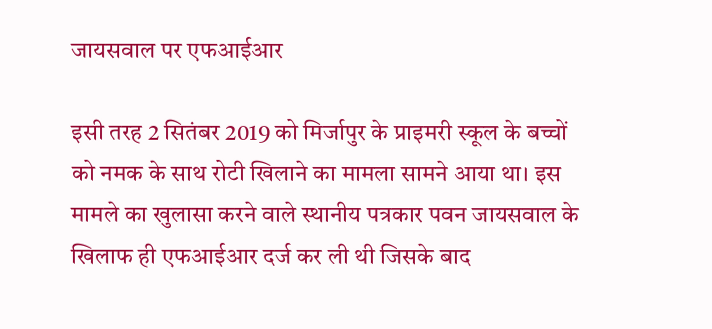जायसवाल पर एफआईआर

इसी तरह 2 सितंबर 2019 को मिर्जापुर के प्राइमरी स्कूल के बच्चों को नमक के साथ रोटी खिलाने का मामला सामने आया था। इस मामले का खुलासा करने वाले स्थानीय पत्रकार पवन जायसवाल के खिलाफ ही एफआईआर दर्ज कर ली थी जिसके बाद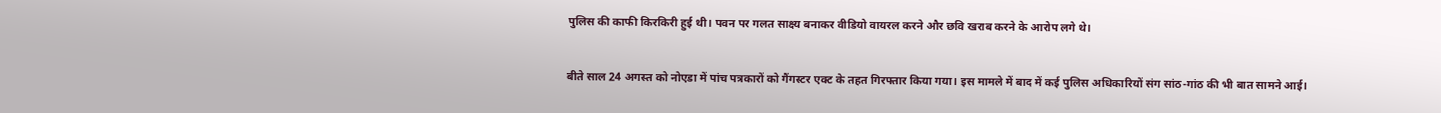पुलिस की काफी किरकिरी हुई थी। पवन पर गलत साक्ष्य बनाकर वीडियो वायरल करने और छवि खराब करने के आरोप लगे थे।

बीते साल 24 अगस्त को नोएडा में पांच पत्रकारों को गैंगस्टर एक्ट के तहत गिरफ्तार किया गया। इस मामले में बाद में कई पुलिस अधिकारियों संग सांठ-गांठ की भी बात सामने आई।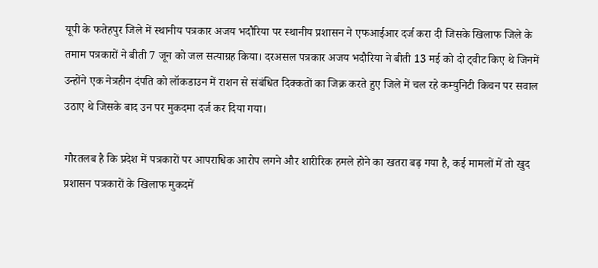यूपी के फतेहपुर जिले में स्थानीय पत्रकार अजय भदौरिया पर स्थानीय प्रशासन ने एफआईआर दर्ज करा दी जिसके खिलाफ जिले के तमाम पत्रकारों ने बीती 7 जून को जल सत्याग्रह किया। दरअसल पत्रकार अजय भदौरिया ने बीती 13 मई को दो ट्वीट किए थे जिनमें उन्होंने एक नेत्रहीन दंपति को लॉकडाउन में राशन से संबंधित दिक्कतों का जिक्र करते हुए जिले में चल रहे कम्युनिटी किचन पर सवाल उठाए थे जिसके बाद उन पर मुकदमा दर्ज कर दिया गया।

गौरतलब है कि प्रदेश में पत्रकारों पर आपराधिक आरोप लगने और शारीरिक हमले होने का खतरा बढ़ गया है, कई मामलों में तो खुद प्रशासन पत्रकारों के खिलाफ मुकदमें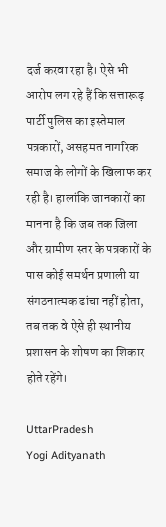दर्ज करवा रहा है। ऐसे भी आरोप लग रहे हैं कि सत्तारूढ़ पार्टी पुलिस का इस्तेमाल पत्रकारों, असहमत नागरिक समाज के लोगों के खिलाफ कर रही है। हालांकि जानकारों का मानना है कि जब तक जिला और ग्रामीण स्तर के पत्रकारों के पास कोई समर्थन प्रणाली या संगठनात्मक ढांचा नहीं होता, तब तक वे ऐसे ही स्थानीय प्रशासन के शोषण का शिकार होते रहेंगे।

UttarPradesh
Yogi Adityanath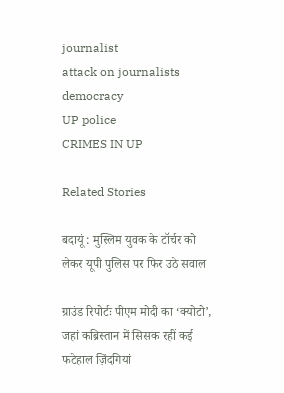journalist
attack on journalists
democracy
UP police
CRIMES IN UP

Related Stories

बदायूं : मुस्लिम युवक के टॉर्चर को लेकर यूपी पुलिस पर फिर उठे सवाल

ग्राउंड रिपोर्टः पीएम मोदी का ‘क्योटो’, जहां कब्रिस्तान में सिसक रहीं कई फटेहाल ज़िंदगियां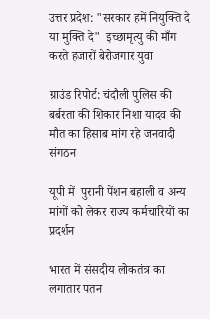उत्तर प्रदेश: "सरकार हमें नियुक्ति दे या मुक्ति दे"  इच्छामृत्यु की माँग करते हजारों बेरोजगार युवा

ग्राउंड रिपोर्ट: चंदौली पुलिस की बर्बरता की शिकार निशा यादव की मौत का हिसाब मांग रहे जनवादी संगठन

यूपी में  पुरानी पेंशन बहाली व अन्य मांगों को लेकर राज्य कर्मचारियों का प्रदर्शन

भारत में संसदीय लोकतंत्र का लगातार पतन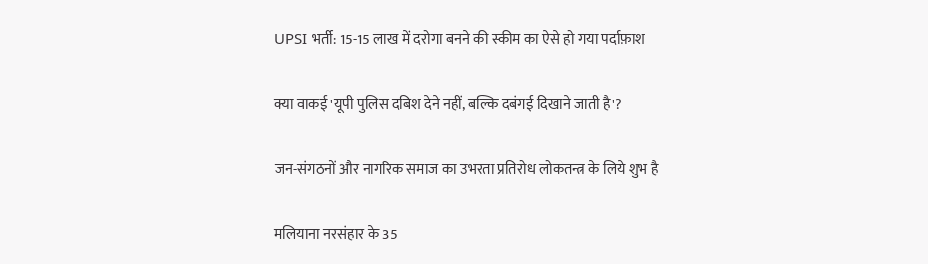UPSI भर्ती: 15-15 लाख में दरोगा बनने की स्कीम का ऐसे हो गया पर्दाफ़ाश

क्या वाकई 'यूपी पुलिस दबिश देने नहीं, बल्कि दबंगई दिखाने जाती है'?

जन-संगठनों और नागरिक समाज का उभरता प्रतिरोध लोकतन्त्र के लिये शुभ है

मलियाना नरसंहार के 35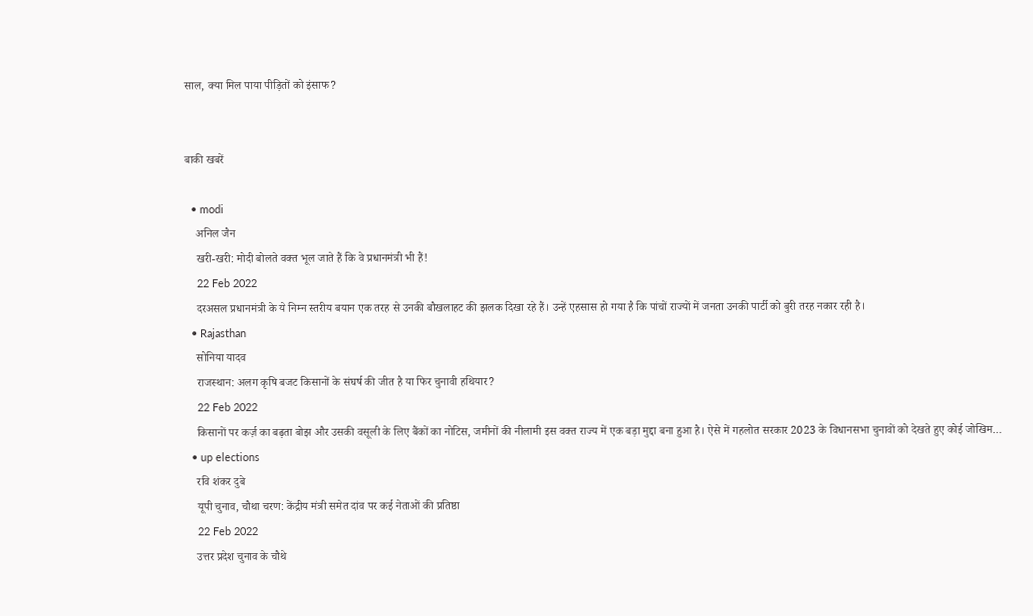साल, क्या मिल पाया पीड़ितों को इंसाफ?


बाकी खबरें

  • modi
    अनिल जैन
    खरी-खरी: मोदी बोलते वक्त भूल जाते हैं कि वे प्रधानमंत्री भी हैं!
    22 Feb 2022
    दरअसल प्रधानमंत्री के ये निम्न स्तरीय बयान एक तरह से उनकी बौखलाहट की झलक दिखा रहे हैं। उन्हें एहसास हो गया है कि पांचों राज्यों में जनता उनकी पार्टी को बुरी तरह नकार रही है।
  • Rajasthan
    सोनिया यादव
    राजस्थान: अलग कृषि बजट किसानों के संघर्ष की जीत है या फिर चुनावी हथियार?
    22 Feb 2022
    किसानों पर कर्ज़ का बढ़ता बोझ और उसकी वसूली के लिए बैंकों का नोटिस, जमीनों की नीलामी इस वक्त राज्य में एक बड़ा मुद्दा बना हुआ है। ऐसे में गहलोत सरकार 2023 के विधानसभा चुनावों को देखते हुए कोई जोखिम…
  • up elections
    रवि शंकर दुबे
    यूपी चुनाव, चौथा चरण: केंद्रीय मंत्री समेत दांव पर कई नेताओं की प्रतिष्ठा
    22 Feb 2022
    उत्तर प्रदेश चुनाव के चौथे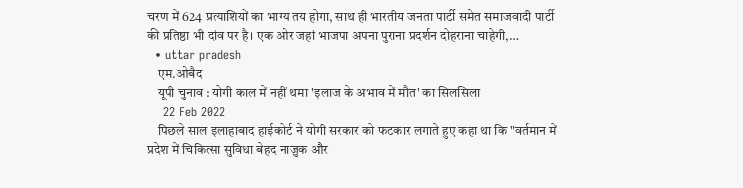चरण में 624 प्रत्याशियों का भाग्य तय होगा, साथ ही भारतीय जनता पार्टी समेत समाजवादी पार्टी की प्रतिष्ठा भी दांव पर है। एक ओर जहां भाजपा अपना पुराना प्रदर्शन दोहराना चाहेगी,…
  • uttar pradesh
    एम.ओबैद
    यूपी चुनाव : योगी काल में नहीं थमा 'इलाज के अभाव में मौत' का सिलसिला
    22 Feb 2022
    पिछले साल इलाहाबाद हाईकोर्ट ने योगी सरकार को फटकार लगाते हुए कहा था कि "वर्तमान में प्रदेश में चिकित्सा सुविधा बेहद नाज़ुक और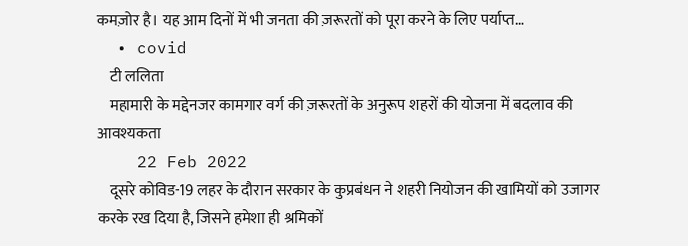कमज़ोर है। यह आम दिनों में भी जनता की ज़रूरतों को पूरा करने के लिए पर्याप्त…
  • covid
    टी ललिता
    महामारी के मद्देनजर कामगार वर्ग की ज़रूरतों के अनुरूप शहरों की योजना में बदलाव की आवश्यकता
    22 Feb 2022
    दूसरे कोविड-19 लहर के दौरान सरकार के कुप्रबंधन ने शहरी नियोजन की खामियों को उजागर करके रख दिया है, जिसने हमेशा ही श्रमिकों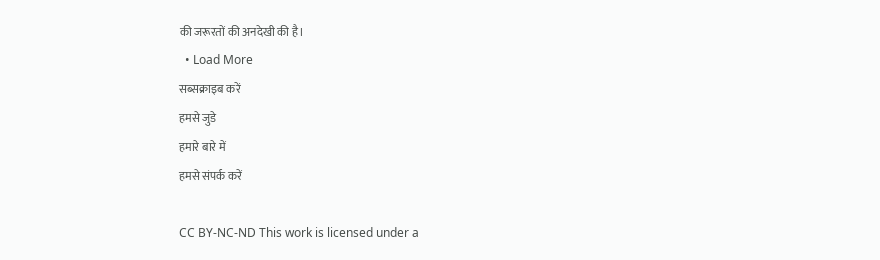की जरूरतों की अनदेखी की है।
  • Load More
सब्सक्राइब करें
हमसे जुडे
हमारे बारे में
हमसे संपर्क करें

CC BY-NC-ND This work is licensed under a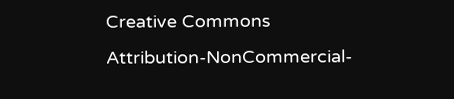Creative Commons Attribution-NonCommercial-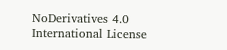NoDerivatives 4.0 International License